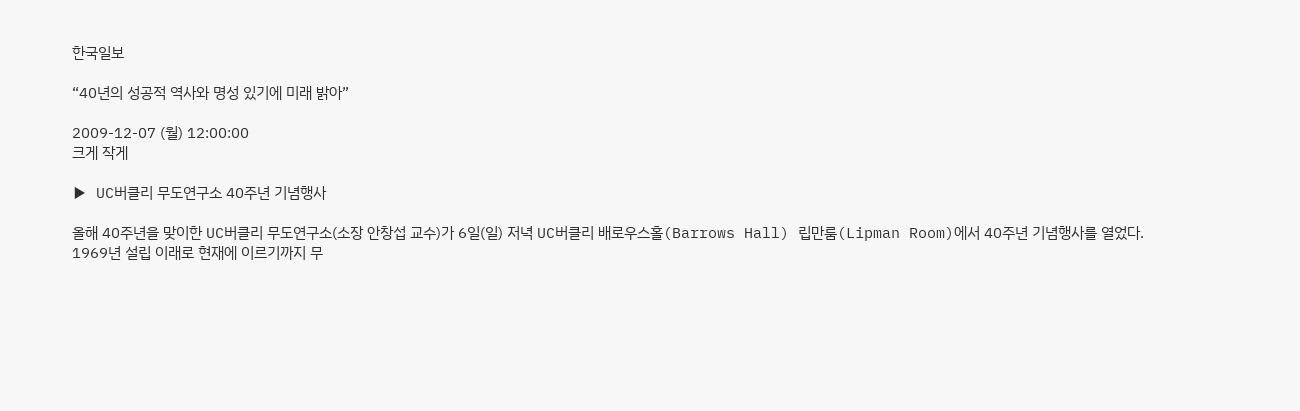한국일보

“40년의 성공적 역사와 명성 있기에 미래 밝아”

2009-12-07 (월) 12:00:00
크게 작게

▶ UC버클리 무도연구소 40주년 기념행사

올해 40주년을 맞이한 UC버클리 무도연구소(소장 안창섭 교수)가 6일(일) 저녁 UC버클리 배로우스홀(Barrows Hall) 립만룸(Lipman Room)에서 40주년 기념행사를 열었다.
1969년 설립 이래로 현재에 이르기까지 무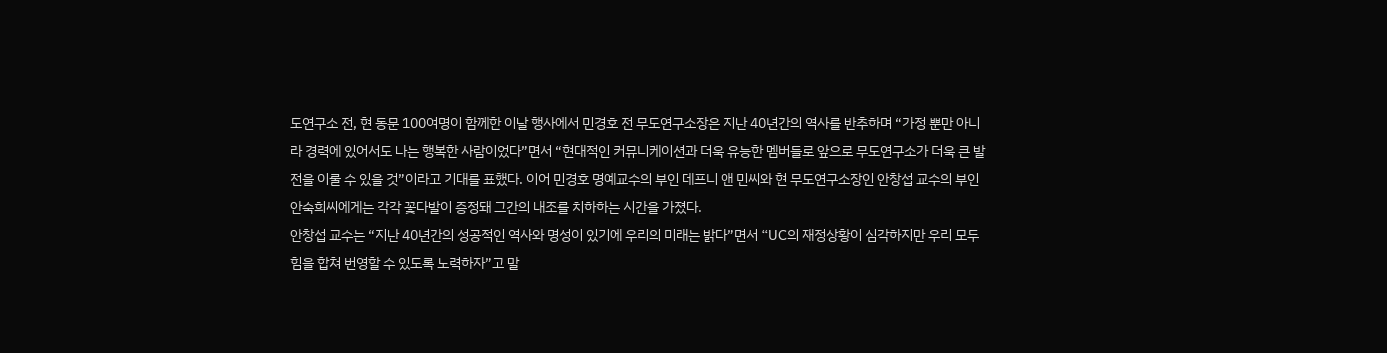도연구소 전, 현 동문 100여명이 함께한 이날 행사에서 민경호 전 무도연구소장은 지난 40년간의 역사를 반추하며 “가정 뿐만 아니라 경력에 있어서도 나는 행복한 사람이었다”면서 “현대적인 커뮤니케이션과 더욱 유능한 멤버들로 앞으로 무도연구소가 더욱 큰 발전을 이룰 수 있을 것”이라고 기대를 표했다. 이어 민경호 명예교수의 부인 데프니 앤 민씨와 현 무도연구소장인 안창섭 교수의 부인 안숙희씨에게는 각각 꽃다발이 증정돼 그간의 내조를 치하하는 시간을 가졌다.
안창섭 교수는 “지난 40년간의 성공적인 역사와 명성이 있기에 우리의 미래는 밝다”면서 “UC의 재정상황이 심각하지만 우리 모두 힘을 합쳐 번영할 수 있도록 노력하자”고 말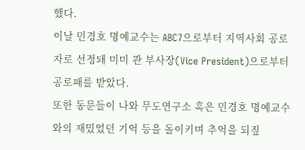했다.
이날 민경호 명예교수는 ABC7으로부터 지역사회 공로자로 선정돼 미미 콴 부사장(Vice President)으로부터 공로패를 받았다.
또한 동문들이 나와 무도연구소 혹은 민경호 명예교수와의 재밌었던 기억 등을 돌이키며 추억을 되짚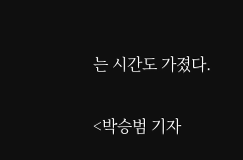는 시간도 가졌다.

<박승범 기자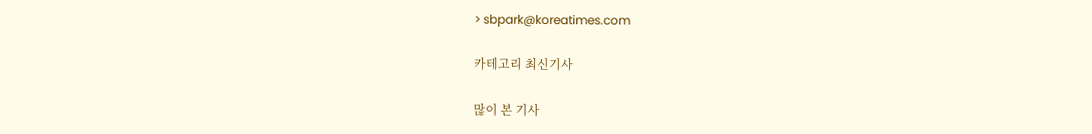> sbpark@koreatimes.com

카테고리 최신기사

많이 본 기사